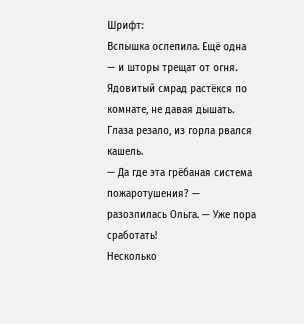Шрифт:
Вспышка ослепила. Ещё одна — и шторы трещат от огня. Ядовитый смрад растёкся по комнате, не давая дышать. Глаза резало, из горла рвался кашель.
— Да где эта грёбаная система пожаротушения? — разозлилась Ольга. — Уже пора сработать!
Несколько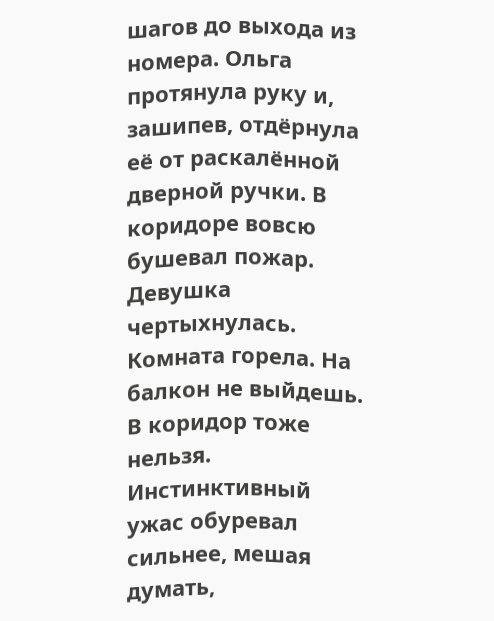шагов до выхода из номера. Ольга протянула руку и, зашипев, отдёрнула её от раскалённой дверной ручки. В коридоре вовсю бушевал пожар. Девушка чертыхнулась. Комната горела. На балкон не выйдешь. В коридор тоже нельзя.
Инстинктивный ужас обуревал сильнее, мешая думать,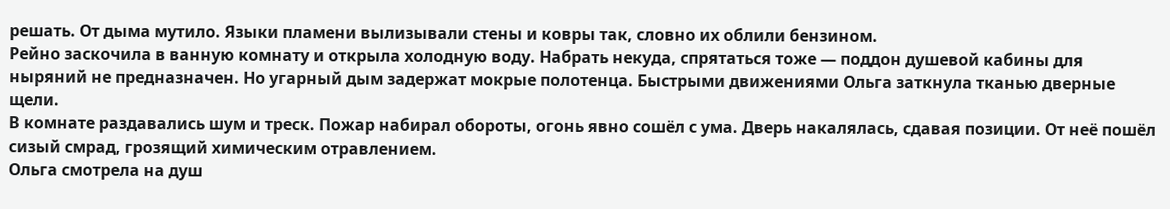решать. От дыма мутило. Языки пламени вылизывали стены и ковры так, словно их облили бензином.
Рейно заскочила в ванную комнату и открыла холодную воду. Набрать некуда, спрятаться тоже — поддон душевой кабины для ныряний не предназначен. Но угарный дым задержат мокрые полотенца. Быстрыми движениями Ольга заткнула тканью дверные щели.
В комнате раздавались шум и треск. Пожар набирал обороты, огонь явно сошёл с ума. Дверь накалялась, сдавая позиции. От неё пошёл сизый смрад, грозящий химическим отравлением.
Ольга смотрела на душ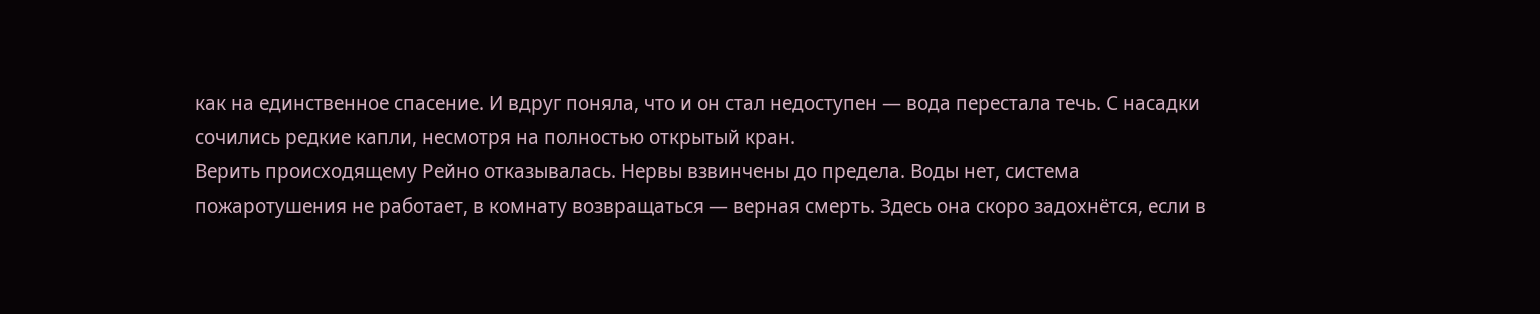как на единственное спасение. И вдруг поняла, что и он стал недоступен — вода перестала течь. С насадки сочились редкие капли, несмотря на полностью открытый кран.
Верить происходящему Рейно отказывалась. Нервы взвинчены до предела. Воды нет, система пожаротушения не работает, в комнату возвращаться — верная смерть. Здесь она скоро задохнётся, если в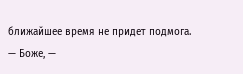ближайшее время не придет подмога.
— Боже, —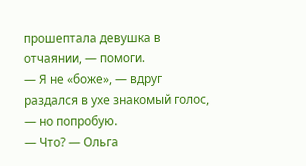прошептала девушка в отчаянии, — помоги.
— Я не «боже», — вдруг раздался в ухе знакомый голос, — но попробую.
— Что? — Ольга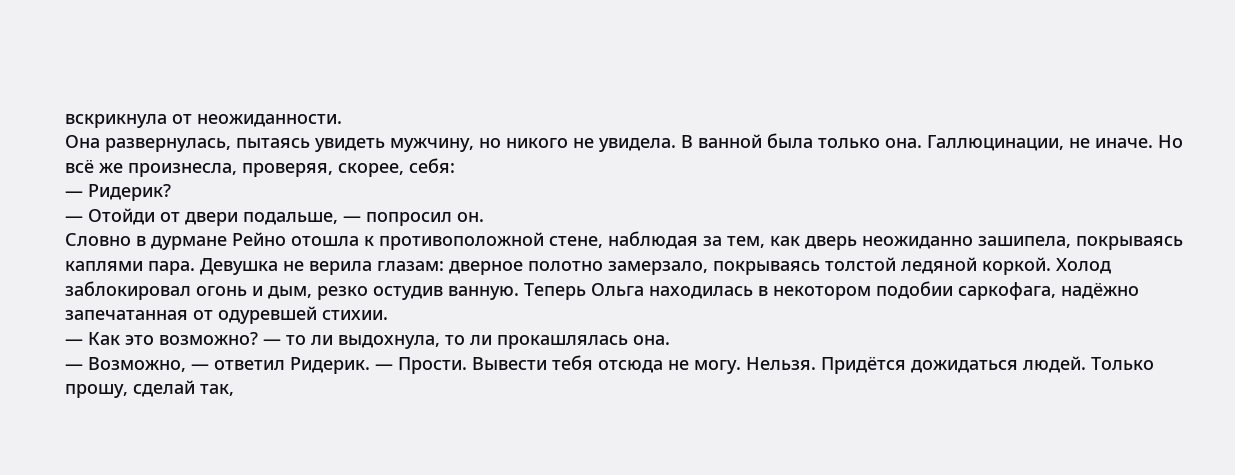вскрикнула от неожиданности.
Она развернулась, пытаясь увидеть мужчину, но никого не увидела. В ванной была только она. Галлюцинации, не иначе. Но всё же произнесла, проверяя, скорее, себя:
— Ридерик?
— Отойди от двери подальше, — попросил он.
Словно в дурмане Рейно отошла к противоположной стене, наблюдая за тем, как дверь неожиданно зашипела, покрываясь каплями пара. Девушка не верила глазам: дверное полотно замерзало, покрываясь толстой ледяной коркой. Холод заблокировал огонь и дым, резко остудив ванную. Теперь Ольга находилась в некотором подобии саркофага, надёжно запечатанная от одуревшей стихии.
— Как это возможно? — то ли выдохнула, то ли прокашлялась она.
— Возможно, — ответил Ридерик. — Прости. Вывести тебя отсюда не могу. Нельзя. Придётся дожидаться людей. Только прошу, сделай так,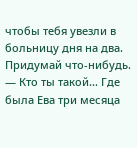чтобы тебя увезли в больницу дня на два. Придумай что-нибудь.
— Кто ты такой... Где была Ева три месяца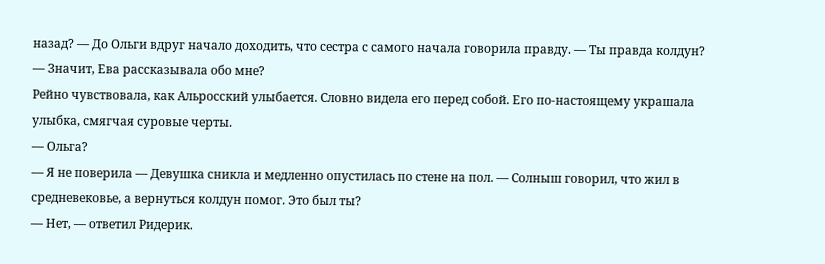назад? — До Ольги вдруг начало доходить, что сестра с самого начала говорила правду. — Ты правда колдун?
— Значит, Ева рассказывала обо мне?
Рейно чувствовала, как Альросский улыбается. Словно видела его перед собой. Его по-настоящему украшала улыбка, смягчая суровые черты.
— Ольга?
— Я не поверила — Девушка сникла и медленно опустилась по стене на пол. — Солныш говорил, что жил в средневековье, а вернуться колдун помог. Это был ты?
— Нет, — ответил Ридерик.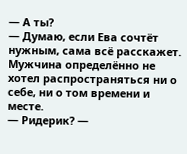— А ты?
— Думаю, если Ева сочтёт нужным, сама всё расскажет.
Мужчина определённо не хотел распространяться ни о себе, ни о том времени и месте.
— Ридерик? —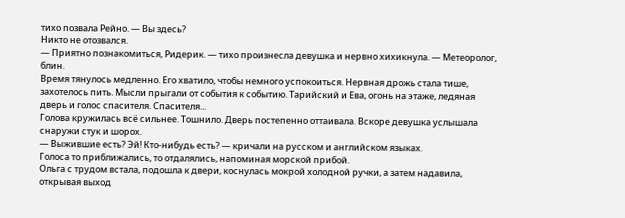тихо позвала Рейно. — Вы здесь?
Никто не отозвался.
— Приятно познакомиться, Ридерик. — тихо произнесла девушка и нервно хихикнула. — Метеоролог, блин.
Время тянулось медленно. Его хватило, чтобы немного успокоиться. Нервная дрожь стала тише, захотелось пить. Мысли прыгали от события к событию. Тарийский и Ева, огонь на этаже, ледяная дверь и голос спасителя. Спасителя...
Голова кружилась всё сильнее. Тошнило. Дверь постепенно оттаивала. Вскоре девушка услышала снаружи стук и шорох.
— Выжившие есть? Эй! Кто-нибудь есть? — кричали на русском и английском языках.
Голоса то приближались, то отдалялись, напоминая морской прибой.
Ольга с трудом встала, подошла к двери, коснулась мокрой холодной ручки, а затем надавила, открывая выход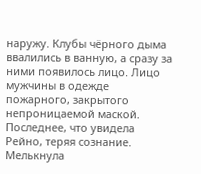наружу. Клубы чёрного дыма ввалились в ванную, а сразу за ними появилось лицо. Лицо мужчины в одежде пожарного, закрытого непроницаемой маской. Последнее, что увидела Рейно, теряя сознание. Мелькнула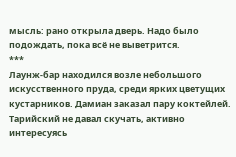мысль: рано открыла дверь. Надо было подождать, пока всё не выветрится.
***
Лаунж-бар находился возле небольшого искусственного пруда, среди ярких цветущих кустарников. Дамиан заказал пару коктейлей. Тарийский не давал скучать, активно интересуясь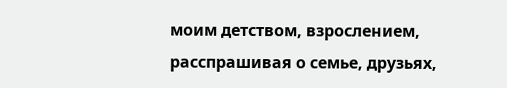моим детством, взрослением, расспрашивая о семье, друзьях,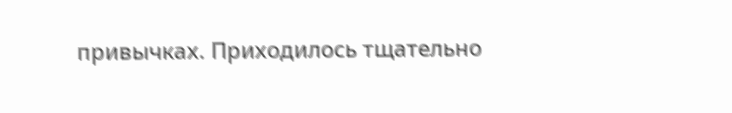привычках. Приходилось тщательно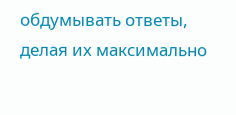обдумывать ответы, делая их максимально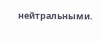нейтральными.